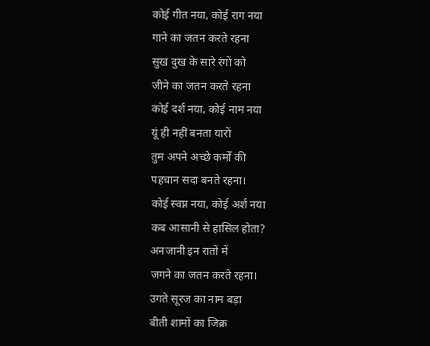कोई गीत नया, कोई राग नया
गाने का जतन करते रहना
सुख दुख के सारे रंगों को
जीने का जतन करते रहना
कोई दर्श नया, कोई नाम नया
यूं ही नहीं बनता यारों
तुम अपने अच्छे कर्मों की
पहचान सदा बनते रहना।
कोई स्वप्न नया, कोई अर्श नया
कब आसानी से हासिल होता?
अनजानी इन रातों में
जगने का जतन करते रहना।
उगते सूरज का नाम बड़ा
बीती शामों का जिक्र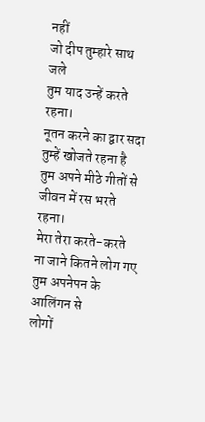नहीं
जो दीप तुम्हारे साथ जले
तुम याद उन्हें करते रहना।
नूतन करने का द्वार सदा
तुम्हें खोजते रहना है
तुम अपने मीठे गीतों से
जीवन में रस भरते रहना।
मेरा तेरा करते-करते
ना जाने कितने लोग गए
तुम अपनेपन के आलिंगन से
लोगों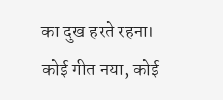का दुख हरते रहना।
कोई गीत नया, कोई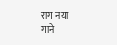राग नया
गाने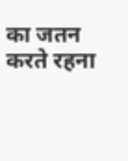का जतन करते रहना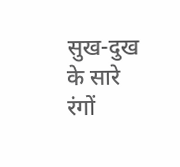सुख-दुख के सारे रंगों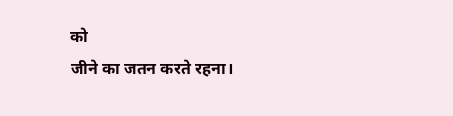को
जीने का जतन करते रहना।